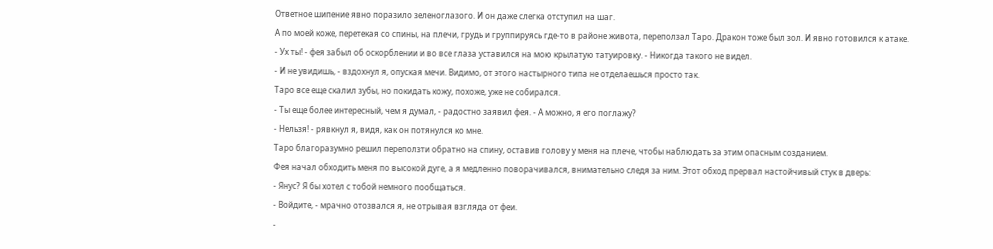Ответное шипение явно поразило зеленоглазого. И он даже слегка отступил на шаг.
А по моей коже, перетекая со спины, на плечи, грудь и группируясь где-то в районе живота, переползал Таро. Дракон тоже был зол. И явно готовился к атаке.
- Ух ты! - фея забыл об оскорблении и во все глаза уставился на мою крылатую татуировку. - Никогда такого не видел.
- И не увидишь, - вздохнул я, опуская мечи. Видимо, от этого настырного типа не отделаешься просто так.
Таро все еще скалил зубы, но покидать кожу, похоже, уже не собирался.
- Ты еще более интересный, чем я думал, - радостно заявил фея. - А можно, я его поглажу?
- Нельзя! - рявкнул я, видя, как он потянулся ко мне.
Таро благоразумно решил переползти обратно на спину, оставив голову у меня на плече, чтобы наблюдать за этим опасным созданием.
Фея начал обходить меня по высокой дуге, а я медленно поворачивался, внимательно следя за ним. Этот обход прервал настойчивый стук в дверь:
- Янус? Я бы хотел с тобой немного пообщаться.
- Войдите, - мрачно отозвался я, не отрывая взгляда от феи.
-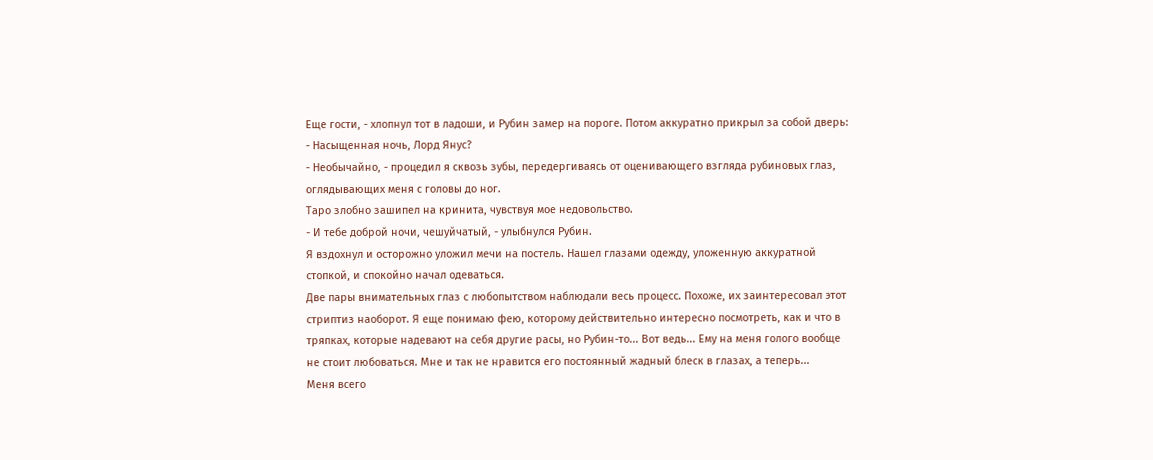Еще гости, - хлопнул тот в ладоши, и Рубин замер на пороге. Потом аккуратно прикрыл за собой дверь:
- Насыщенная ночь, Лорд Янус?
- Необычайно, - процедил я сквозь зубы, передергиваясь от оценивающего взгляда рубиновых глаз, оглядывающих меня с головы до ног.
Таро злобно зашипел на кринита, чувствуя мое недовольство.
- И тебе доброй ночи, чешуйчатый, - улыбнулся Рубин.
Я вздохнул и осторожно уложил мечи на постель. Нашел глазами одежду, уложенную аккуратной стопкой, и спокойно начал одеваться.
Две пары внимательных глаз с любопытством наблюдали весь процесс. Похоже, их заинтересовал этот стриптиз наоборот. Я еще понимаю фею, которому действительно интересно посмотреть, как и что в тряпках, которые надевают на себя другие расы, но Рубин-то... Вот ведь... Ему на меня голого вообще не стоит любоваться. Мне и так не нравится его постоянный жадный блеск в глазах, а теперь...
Меня всего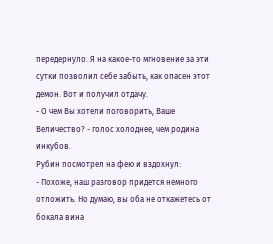передернуло. Я на какое-то мгновение за эти сутки позволил себе забыть, как опасен этот демон. Вот и получил отдачу.
- О чем Вы хотели поговорить, Ваше Величество? - голос холоднее, чем родина инкубов.
Рубин посмотрел на фею и вздохнул:
- Похоже, наш разговор придется немного отложить. Но думаю, вы оба не откажетесь от бокала вина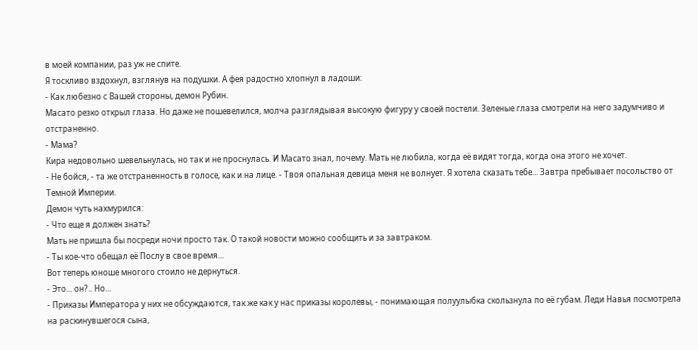в моей компании, раз уж не спите.
Я тоскливо вздохнул, взглянув на подушки. А фея радостно хлопнул в ладоши:
- Как любезно с Вашей стороны, демон Рубин.
Масато резко открыл глаза. Но даже не пошевелился, молча разглядывая высокую фигуру у своей постели. Зеленые глаза смотрели на него задумчиво и отстраненно.
- Мама?
Кира недовольно шевельнулась, но так и не проснулась. И Масато знал, почему. Мать не любила, когда её видят тогда, когда она этого не хочет.
- Не бойся, - та же отстраненность в голосе, как и на лице. - Твоя опальная девица меня не волнует. Я хотела сказать тебе... Завтра пребывает посольство от Темной Империи.
Демон чуть нахмурился:
- Что еще я должен знать?
Мать не пришла бы посреди ночи просто так. О такой новости можно сообщить и за завтраком.
- Ты кое-что обещал её Послу в свое время...
Вот теперь юноше многого стоило не дернуться.
- Это... он?.. Но...
- Приказы Императора у них не обсуждаются, так же как у нас приказы королевы, - понимающая полуулыбка скользнула по её губам. Леди Навья посмотрела на раскинувшегося сына,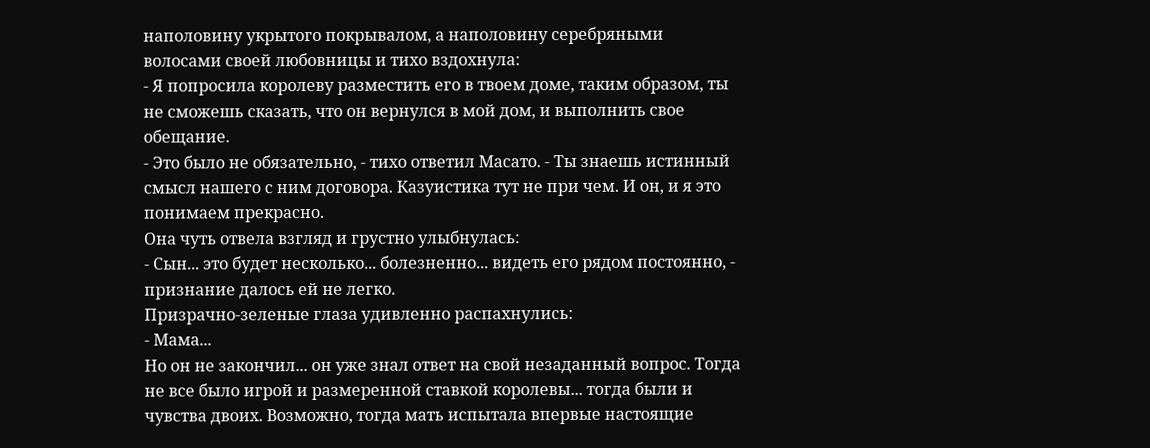наполовину укрытого покрывалом, а наполовину серебряными волосами своей любовницы и тихо вздохнула:
- Я попросила королеву разместить его в твоем доме, таким образом, ты не сможешь сказать, что он вернулся в мой дом, и выполнить свое обещание.
- Это было не обязательно, - тихо ответил Масато. - Ты знаешь истинный смысл нашего с ним договора. Казуистика тут не при чем. И он, и я это понимаем прекрасно.
Она чуть отвела взгляд и грустно улыбнулась:
- Сын... это будет несколько... болезненно... видеть его рядом постоянно, - признание далось ей не легко.
Призрачно-зеленые глаза удивленно распахнулись:
- Мама...
Но он не закончил... он уже знал ответ на свой незаданный вопрос. Тогда не все было игрой и размеренной ставкой королевы... тогда были и чувства двоих. Возможно, тогда мать испытала впервые настоящие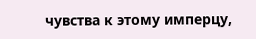чувства к этому имперцу,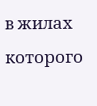в жилах которого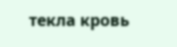текла кровь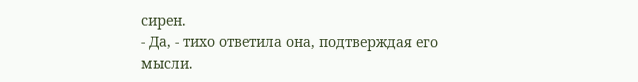сирен.
- Да, - тихо ответила она, подтверждая его мысли.